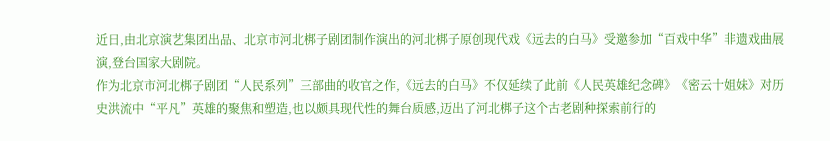近日,由北京演艺集团出品、北京市河北梆子剧团制作演出的河北梆子原创现代戏《远去的白马》受邀参加“百戏中华”非遗戏曲展演,登台国家大剧院。
作为北京市河北梆子剧团“人民系列”三部曲的收官之作,《远去的白马》不仅延续了此前《人民英雄纪念碑》《密云十姐妹》对历史洪流中“平凡”英雄的聚焦和塑造,也以颇具现代性的舞台质感,迈出了河北梆子这个古老剧种探索前行的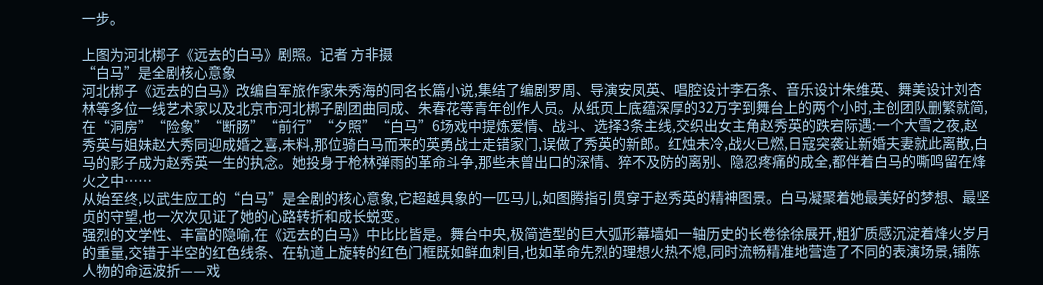一步。

上图为河北梆子《远去的白马》剧照。记者 方非摄
“白马”是全剧核心意象
河北梆子《远去的白马》改编自军旅作家朱秀海的同名长篇小说,集结了编剧罗周、导演安凤英、唱腔设计李石条、音乐设计朱维英、舞美设计刘杏林等多位一线艺术家以及北京市河北梆子剧团曲同成、朱春花等青年创作人员。从纸页上底蕴深厚的32万字到舞台上的两个小时,主创团队删繁就简,在“洞房”“险象”“断肠”“前行”“夕照”“白马”6场戏中提炼爱情、战斗、选择3条主线,交织出女主角赵秀英的跌宕际遇:一个大雪之夜,赵秀英与姐妹赵大秀同迎成婚之喜,未料,那位骑白马而来的英勇战士走错家门,误做了秀英的新郎。红烛未冷,战火已燃,日寇突袭让新婚夫妻就此离散,白马的影子成为赵秀英一生的执念。她投身于枪林弹雨的革命斗争,那些未曾出口的深情、猝不及防的离别、隐忍疼痛的成全,都伴着白马的嘶鸣留在烽火之中……
从始至终,以武生应工的“白马”是全剧的核心意象,它超越具象的一匹马儿,如图腾指引贯穿于赵秀英的精神图景。白马凝聚着她最美好的梦想、最坚贞的守望,也一次次见证了她的心路转折和成长蜕变。
强烈的文学性、丰富的隐喻,在《远去的白马》中比比皆是。舞台中央,极简造型的巨大弧形幕墙如一轴历史的长卷徐徐展开,粗犷质感沉淀着烽火岁月的重量,交错于半空的红色线条、在轨道上旋转的红色门框既如鲜血刺目,也如革命先烈的理想火热不熄,同时流畅精准地营造了不同的表演场景,铺陈人物的命运波折——戏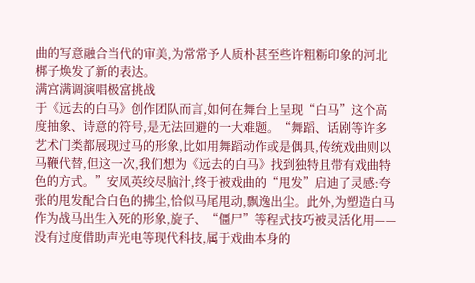曲的写意融合当代的审美,为常常予人质朴甚至些许粗粝印象的河北梆子焕发了新的表达。
满宫满调演唱极富挑战
于《远去的白马》创作团队而言,如何在舞台上呈现“白马”这个高度抽象、诗意的符号,是无法回避的一大难题。“舞蹈、话剧等许多艺术门类都展现过马的形象,比如用舞蹈动作或是偶具,传统戏曲则以马鞭代替,但这一次,我们想为《远去的白马》找到独特且带有戏曲特色的方式。”安凤英绞尽脑汁,终于被戏曲的“甩发”启迪了灵感:夸张的甩发配合白色的拂尘,恰似马尾甩动,飘逸出尘。此外,为塑造白马作为战马出生入死的形象,旋子、“僵尸”等程式技巧被灵活化用——没有过度借助声光电等现代科技,属于戏曲本身的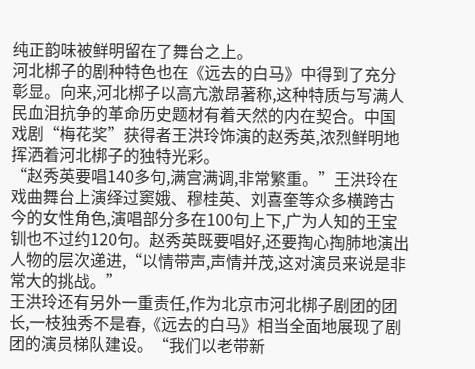纯正韵味被鲜明留在了舞台之上。
河北梆子的剧种特色也在《远去的白马》中得到了充分彰显。向来,河北梆子以高亢激昂著称,这种特质与写满人民血泪抗争的革命历史题材有着天然的内在契合。中国戏剧“梅花奖”获得者王洪玲饰演的赵秀英,浓烈鲜明地挥洒着河北梆子的独特光彩。
“赵秀英要唱140多句,满宫满调,非常繁重。”王洪玲在戏曲舞台上演绎过窦娥、穆桂英、刘喜奎等众多横跨古今的女性角色,演唱部分多在100句上下,广为人知的王宝钏也不过约120句。赵秀英既要唱好,还要掏心掏肺地演出人物的层次递进,“以情带声,声情并茂,这对演员来说是非常大的挑战。”
王洪玲还有另外一重责任,作为北京市河北梆子剧团的团长,一枝独秀不是春,《远去的白马》相当全面地展现了剧团的演员梯队建设。“我们以老带新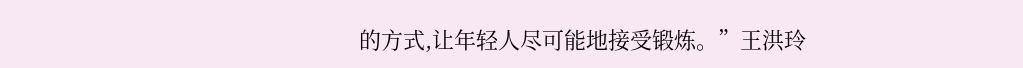的方式,让年轻人尽可能地接受锻炼。”王洪玲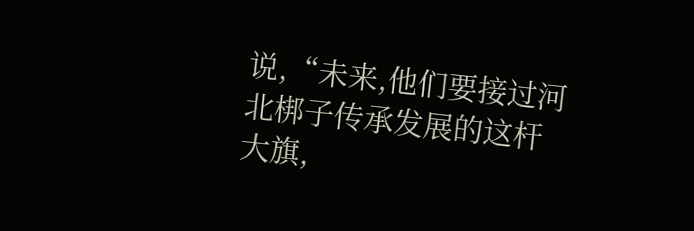说,“未来,他们要接过河北梆子传承发展的这杆大旗,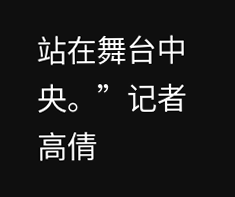站在舞台中央。”记者 高倩